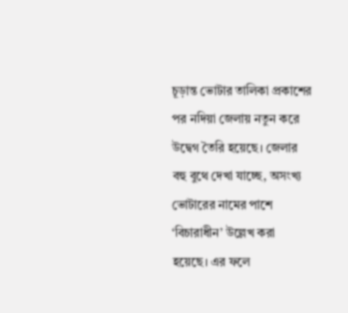চূড়ান্ত ভোটার তালিকা প্রকাশের পর নদিয়া জেলায় নতুন করে উদ্বেগ তৈরি হয়েছে। জেলার বহু বুথে দেখা যাচ্ছে, অসংখ্য ভোটারের নামের পাশে ‘বিচারাধীন’ উল্লেখ করা হয়েছে। এর ফলে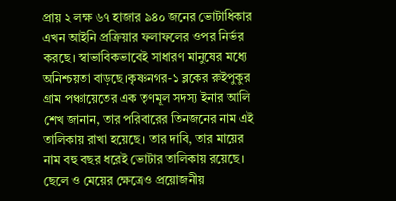প্রায় ২ লক্ষ ৬৭ হাজার ৯৪০ জনের ভোটাধিকার এখন আইনি প্রক্রিয়ার ফলাফলের ওপর নির্ভর করছে। স্বাভাবিকভাবেই সাধারণ মানুষের মধ্যে অনিশ্চয়তা বাড়ছে।কৃষ্ণনগর-১ ব্লকের রুইপুকুর গ্রাম পঞ্চায়েতের এক তৃণমূল সদস্য ইনার আলি শেখ জানান, তার পরিবারের তিনজনের নাম এই তালিকায় রাখা হয়েছে। তার দাবি, তার মায়ের নাম বহু বছর ধরেই ভোটার তালিকায় রয়েছে। ছেলে ও মেয়ের ক্ষেত্রেও প্রয়োজনীয়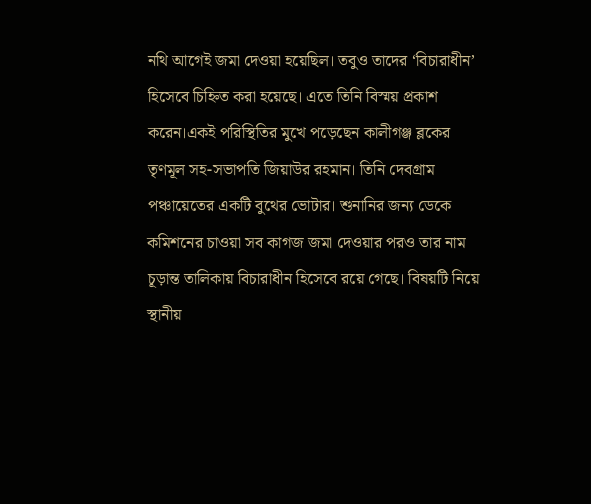নথি আগেই জমা দেওয়া হয়েছিল। তবুও তাদের ‘বিচারাধীন’ হিসেবে চিহ্নিত করা হয়েছে। এতে তিনি বিস্ময় প্রকাশ করেন।একই পরিস্থিতির মুখে পড়েছেন কালীগঞ্জ ব্লকের তৃণমূল সহ-সভাপতি জিয়াউর রহমান। তিনি দেবগ্রাম পঞ্চায়েতের একটি বুথের ভোটার। শুনানির জন্য ডেকে কমিশনের চাওয়া সব কাগজ জমা দেওয়ার পরও তার নাম চূড়ান্ত তালিকায় বিচারাধীন হিসেবে রয়ে গেছে। বিষয়টি নিয়ে স্থানীয়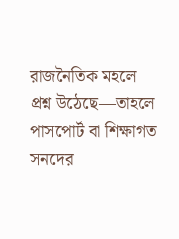রাজনৈতিক মহলে প্রশ্ন উঠেছে—তাহলে পাসপোর্ট বা শিক্ষাগত সনদের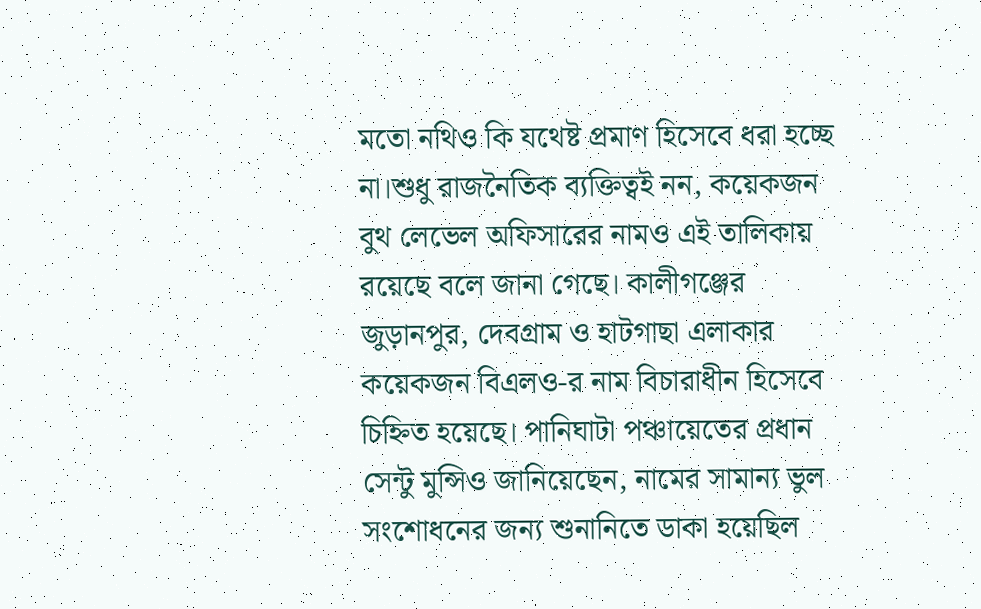মতো নথিও কি যথেষ্ট প্রমাণ হিসেবে ধরা হচ্ছে না।শুধু রাজনৈতিক ব্যক্তিত্বই নন, কয়েকজন বুথ লেভেল অফিসারের নামও এই তালিকায় রয়েছে বলে জানা গেছে। কালীগঞ্জের জুড়ানপুর, দেবগ্রাম ও হাটগাছা এলাকার কয়েকজন বিএলও-র নাম বিচারাধীন হিসেবে চিহ্নিত হয়েছে। পানিঘাটা পঞ্চায়েতের প্রধান সেন্টু মুন্সিও জানিয়েছেন, নামের সামান্য ভুল সংশোধনের জন্য শুনানিতে ডাকা হয়েছিল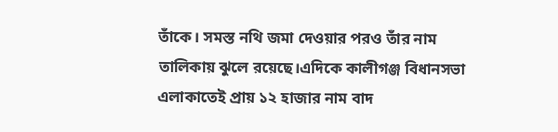তাঁকে। সমস্ত নথি জমা দেওয়ার পরও তাঁর নাম তালিকায় ঝুলে রয়েছে।এদিকে কালীগঞ্জ বিধানসভা এলাকাতেই প্রায় ১২ হাজার নাম বাদ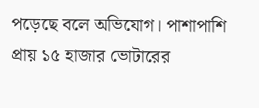পড়েছে বলে অভিযোগ। পাশাপাশি প্রায় ১৫ হাজার ভোটারের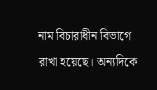নাম বিচারাধীন বিভাগে রাখা হয়েছে। অন্যদিকে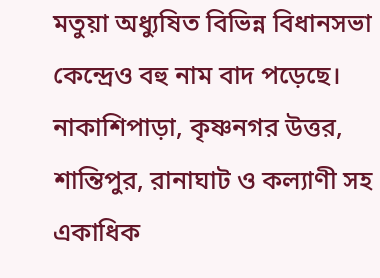মতুয়া অধ্যুষিত বিভিন্ন বিধানসভা কেন্দ্রেও বহু নাম বাদ পড়েছে। নাকাশিপাড়া, কৃষ্ণনগর উত্তর, শান্তিপুর, রানাঘাট ও কল্যাণী সহ একাধিক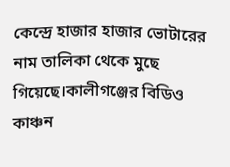কেন্দ্রে হাজার হাজার ভোটারের নাম তালিকা থেকে মুছে গিয়েছে।কালীগঞ্জের বিডিও কাঞ্চন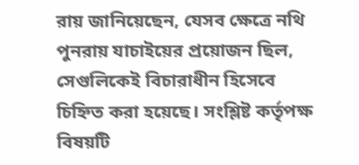রায় জানিয়েছেন, যেসব ক্ষেত্রে নথি পুনরায় যাচাইয়ের প্রয়োজন ছিল, সেগুলিকেই বিচারাধীন হিসেবে চিহ্নিত করা হয়েছে। সংশ্লিষ্ট কর্তৃপক্ষ বিষয়টি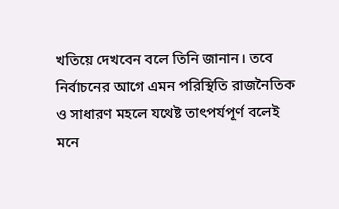খতিয়ে দেখবেন বলে তিনি জানান। তবে নির্বাচনের আগে এমন পরিস্থিতি রাজনৈতিক ও সাধারণ মহলে যথেষ্ট তাৎপর্যপূর্ণ বলেই মনে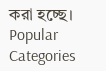করা হচ্ছে।
Popular Categories